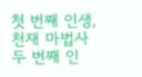첫 번째 인생, 천재 마법사 두 번째 인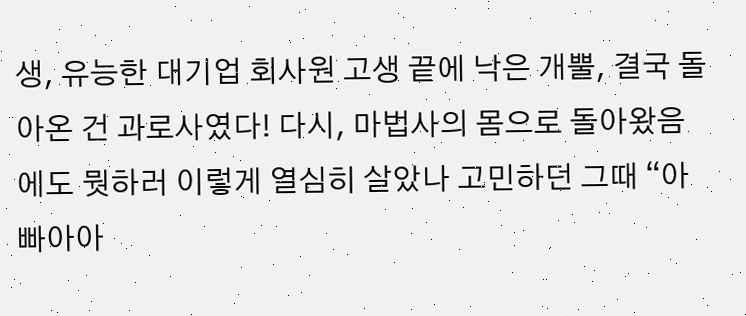생, 유능한 대기업 회사원 고생 끝에 낙은 개뿔, 결국 돌아온 건 과로사였다! 다시, 마법사의 몸으로 돌아왔음에도 뭣하러 이렇게 열심히 살았나 고민하던 그때 “아빠아아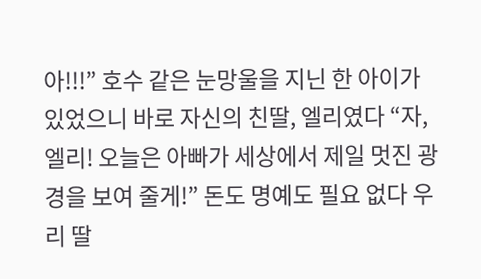아!!!” 호수 같은 눈망울을 지닌 한 아이가 있었으니 바로 자신의 친딸, 엘리였다 “자, 엘리! 오늘은 아빠가 세상에서 제일 멋진 광경을 보여 줄게!” 돈도 명예도 필요 없다 우리 딸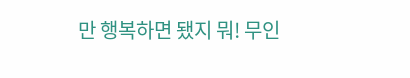만 행복하면 됐지 뭐! 무인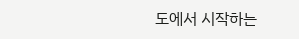도에서 시작하는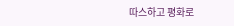따스하고 평화로